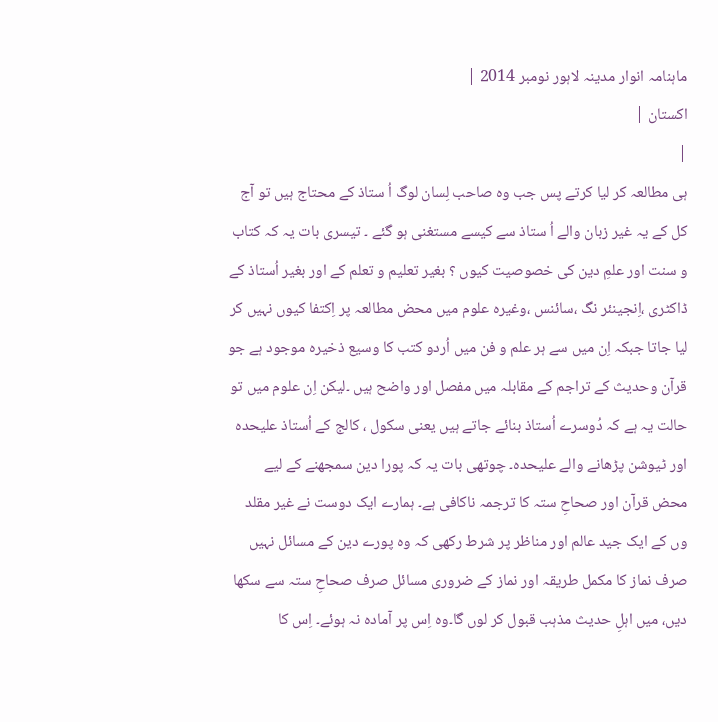ماہنامہ انوار مدینہ لاہور نومبر 2014 |
اكستان |
|
ہی مطالعہ کر لیا کرتے پس جب وہ صاحب لِسان لوگ اُ ستاذ کے محتاج ہیں تو آج کل کے یہ غیر زبان والے اُ ستاذ سے کیسے مستغنی ہو گئے ۔ تیسری بات یہ کہ کتاب و سنت اور علمِ دین کی خصوصیت کیوں ؟ بغیر تعلیم و تعلم کے اور بغیر اُستاذ کے ڈاکٹری ،اِنجینئر نگ ،سائنس ،وغیرہ علوم میں محض مطالعہ پر اِکتفا کیوں نہیں کر لیا جاتا جبکہ اِن میں سے ہر علم و فن میں اُردو کتب کا وسیع ذخیرہ موجود ہے جو قرآن وحدیث کے تراجم کے مقابلہ میں مفصل اور واضح ہیں ۔لیکن اِن علوم میں تو حالت یہ ہے کہ دُوسرے اُستاذ بنائے جاتے ہیں یعنی سکول ، کالج کے اُستاذ علیحدہ اور ٹیوشن پڑھانے والے علیحدہ۔ چوتھی بات یہ کہ پورا دین سمجھنے کے لیے محض قرآن اور صحاحِ ستہ کا ترجمہ ناکافی ہے۔ ہمارے ایک دوست نے غیر مقلد وں کے ایک جید عالم اور مناظر پر شرط رکھی کہ وہ پورے دین کے مسائل نہیں صرف نماز کا مکمل طریقہ اور نماز کے ضروری مسائل صرف صحاحِ ستہ سے سکھا دیں، میں اہلِ حدیث مذہب قبول کر لوں گا۔وہ اِس پر آمادہ نہ ہوئے۔ اِس کا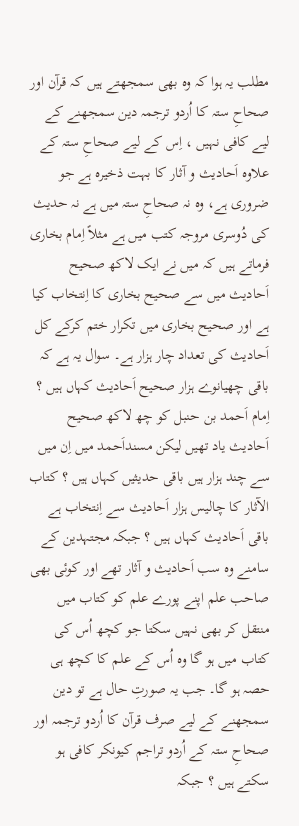مطلب یہ ہوا کہ وہ بھی سمجھتے ہیں کہ قرآن اور صحاحِ ستہ کا اُردو ترجمہ دین سمجھنے کے لیے کافی نہیں ، اِس کے لیے صحاحِ ستہ کے علاوہ اَحادیث و آثار کا بہت ذخیرہ ہے جو ضروری ہے، وہ نہ صحاحِ ستہ میں ہے نہ حدیث کی دُوسری مروجہ کتب میں ہے مثلاً اِمام بخاری فرماتے ہیں کہ میں نے ایک لاکھ صحیح اَحادیث میں سے صحیح بخاری کا اِنتخاب کیا ہے اور صحیح بخاری میں تکرار ختم کرکے کل اَحادیث کی تعداد چار ہزار ہے۔ سوال یہ ہے کہ باقی چھیانوے ہزار صحیح اَحادیث کہاں ہیں ؟ اِمام اَحمد بن حنبل کو چھ لاکھ صحیح اَحادیث یاد تھیں لیکن مسنداَحمد میں اِن میں سے چند ہزار ہیں باقی حدیثیں کہاں ہیں ؟ کتاب الآثار کا چالیس ہزار اَحادیث سے اِنتخاب ہے باقی اَحادیث کہاں ہیں ؟ جبکہ مجتہدین کے سامنے وہ سب اَحادیث و آثار تھے اور کوئی بھی صاحب علم اپنے پورے علم کو کتاب میں منتقل کر بھی نہیں سکتا جو کچھ اُس کی کتاب میں ہو گا وہ اُس کے علم کا کچھ ہی حصہ ہو گا۔ جب یہ صورتِ حال ہے تو دین سمجھنے کے لیے صرف قرآن کا اُردو ترجمہ اور صحاحِ ستہ کے اُردو تراجم کیونکر کافی ہو سکتے ہیں ؟ جبکہ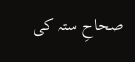صحاحِ ستہ کی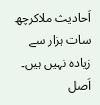اَحادیث ملاکرچھ سات ہزار سے زیادہ نہیں ہیں۔ اَصل